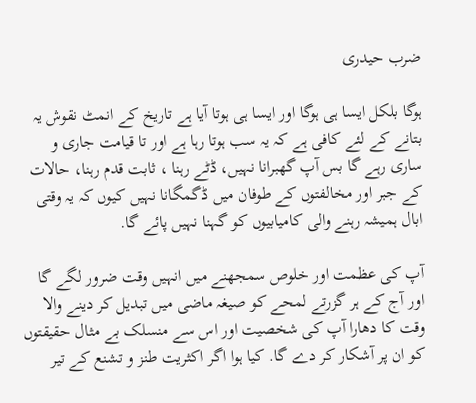ضرب حیدری

ہوگا بلکل ایسا ہی ہوگا اور ایسا ہی ہوتا آیا ہے تاریخ کے انمٹ نقوش یہ بتانے کے لئے کافی ہے کہ یہ سب ہوتا رہا ہے اور تا قیامت جاری و ساری رہے گا بس آپ گھبرانا نہیں، ڈٹے رہنا ، ثابت قدم رہنا، حالات کے جبر اور مخالفتوں کے طوفان میں ڈگمگانا نہیں کیوں کہ یہ وقتی ابال ہمیشہ رہنے والی کامیابیوں کو گہنا نہیں پائے گا.

آپ کی عظمت اور خلوص سمجھنے میں انہیں وقت ضرور لگے گا اور آج کے ہر گزرتے لمحے کو صیغہ ماضی میں تبدیل کر دینے والا وقت کا دھارا آپ کی شخصیت اور اس سے منسلک بے مثال حقیقتوں کو ان پر آشکار کر دے گا. کیا ہوا اگر اکثریت طنز و تشنع کے تیر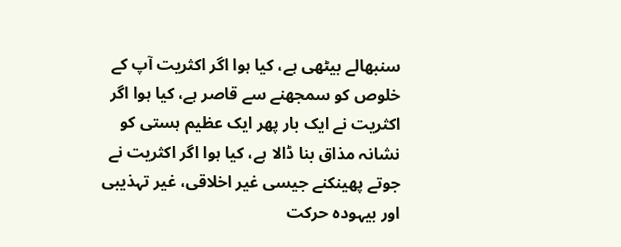سنبھالے بیٹھی ہے، کیا ہوا اگر اکثریت آپ کے خلوص کو سمجھنے سے قاصر ہے، کیا ہوا اگر اکثریت نے ایک بار پھر ایک عظیم ہستی کو نشانہ مذاق بنا ڈالا ہے، کیا ہوا اگر اکثریت نے جوتے پھینکنے جیسی غیر اخلاقی، غیر تہذیبی اور بیہودہ حرکت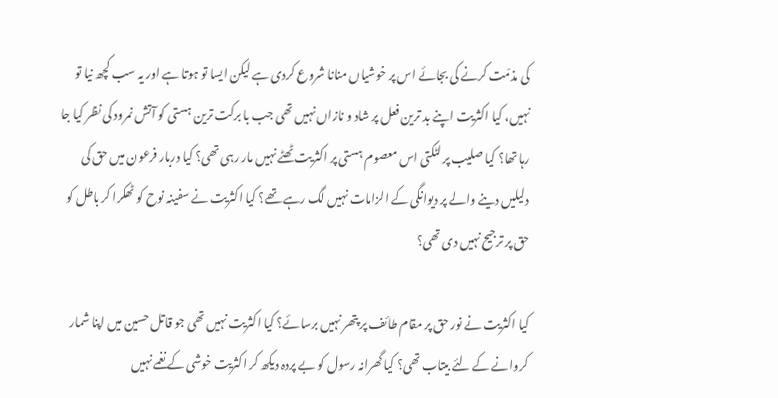کی مذمّت کرنے کی بجائے اس پر خوشیاں منانا شروع کردی ہے لیکن ایسا تو ہوتا ہے اور یہ سب کچھ نیا تو نہیں، کیا اکثریت اپنے بد ترین فعل پر شاد و نازاں نہیں تھی جب با برکت ترین ہستی کو آتش نمرود کی نظر کیا جا رہا تھا؟ کیا صلیب پر لٹکتی اس معصوم ہستی پر اکثریت ٹھٹے نہیں مار رہی تھی؟ کیا دربار فرعون میں حق کی دلیلیں دینے والے پر دیوانگی کے الزامات نہیں لگ رہے تھے؟ کیا اکثریت نے سفینہ نوح کو ٹھکرا کر باطل کو حق پر ترجیح نہیں دی تھی؟

کیا اکثریت نے نور حق پر مقام طائف پر پتھر نہیں برسائے؟ کیا اکثریت نہیں تھی جو قاتل حسین میں اپنا شمار کروانے کے لئے بیتاب تھی؟ کیا گھرانہ رسول کو بے پردہ دیکھ کر اکثریت خوشی کے نغمے نہیں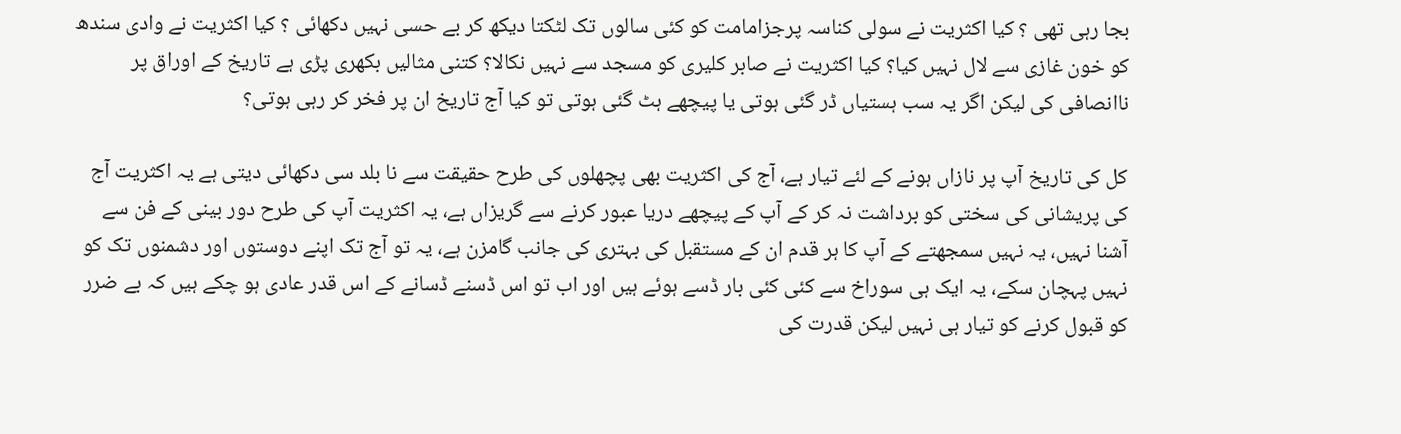بجا رہی تھی ؟ کیا اکثریت نے سولی کناسہ پرجزامامت کو کئی سالوں تک لٹکتا دیکھ کر بے حسی نہیں دکھائی ؟ کیا اکثریت نے وادی سندھ کو خون غازی سے لال نہیں کیا؟ کیا اکثریت نے صابر کلیری کو مسجد سے نہیں نکالا؟ کتنی مثالیں بکھری پڑی ہے تاریخ کے اوراق پر ناانصافی کی لیکن اگر یہ سب ہستیاں ڈر گئی ہوتی یا پیچھے ہٹ گئی ہوتی تو کیا آج تاریخ ان پر فخر کر رہی ہوتی؟

کل کی تاریخ آپ پر نازاں ہونے کے لئے تیار ہے، آج کی اکثریت بھی پچھلوں کی طرح حقیقت سے نا بلد سی دکھائی دیتی ہے یہ اکثریت آج کی پریشانی کی سختی کو برداشت نہ کر کے آپ کے پیچھے دریا عبور کرنے سے گریزاں ہے، یہ اکثریت آپ کی طرح دور بینی کے فن سے آشنا نہیں، یہ نہیں سمجھتے کے آپ کا ہر قدم ان کے مستقبل کی بہتری کی جانب گامزن ہے، یہ تو آج تک اپنے دوستوں اور دشمنوں تک کو نہیں پہچان سکے، یہ ایک ہی سوراخ سے کئی کئی بار ڈسے ہوئے ہیں اور اب تو اس ڈسنے ڈسانے کے اس قدر عادی ہو چکے ہیں کہ بے ضرر کو قبول کرنے کو تیار ہی نہیں لیکن قدرت کی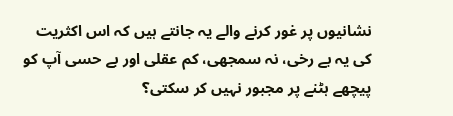نشانیوں پر غور کرنے والے یہ جانتے ہیں کہ اس اکثریت کی یہ بے رخی، نہ سمجھی، کم عقلی اور بے حسی آپ کو پیچھے ہٹنے پر مجبور نہیں کر سکتی؟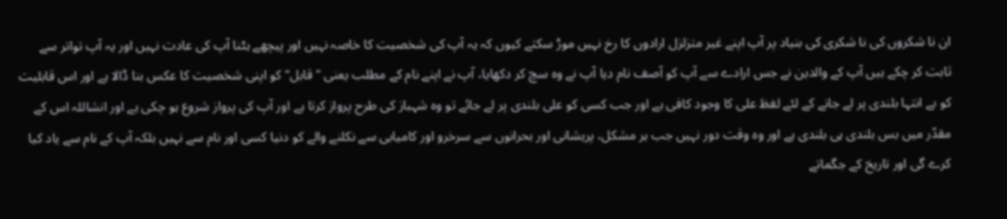ان نا شکروں کی نا شکری کی بنیاد پر آپ اپنے غیر متزلزل ارادوں کا رخ نہیں موڑ سکتے کیوں کہ یہ آپ کی شخصیت کا خاصہ نہیں اور پیچھے ہٹنا آپ کی عادت نہیں اور یہ آپ تواتر سے ثابت کر چکے ہیں آپ کے والدین نے جس ارادے سے آپ کو آصف نام دیا آپ نے وہ سچ کر دکھایا، آپ نے اپنے نام کے مطلب یعنی "قابل" کو اپنی شخصیت کا عکس بنا ڈالا ہے اور اس قابلیت کو بے انتہا بلندی پر لے جانے کے لئے لفظ علی کا وجود کافی ہے اور جب کسی کو علی بلندی پر لے جائے تو وہ شہباز کی طرح پرواز کرتا ہے اور آپ کی پرواز شروع ہو چکی ہے اور انشاللہ اس کے مقدّر میں بس بلندی ہی بلندی ہے اور وہ وقت دور نہیں جب ہر مشکل، پریشانی اور بحرانوں سے سرخرو اور کامیابی سے نکلنے والے کو دنیا کسی اور نام سے نہیں بلکہ آپ کے نام سے یاد کیا کرے گی اور تاریخ کے جگماتے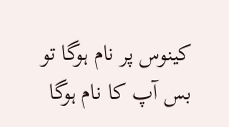کینوس پر نام ہوگا تو بس آپ کا نام ہوگا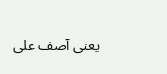یعنی آصف علی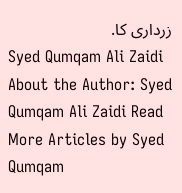زرداری کا.
Syed Qumqam Ali Zaidi
About the Author: Syed Qumqam Ali Zaidi Read More Articles by Syed Qumqam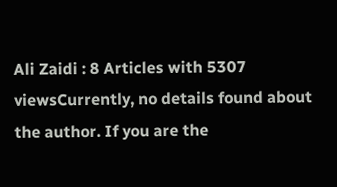Ali Zaidi : 8 Articles with 5307 viewsCurrently, no details found about the author. If you are the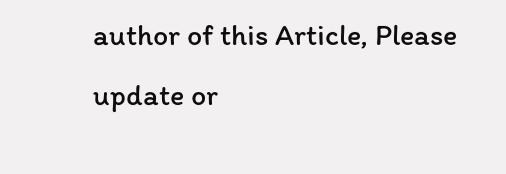author of this Article, Please update or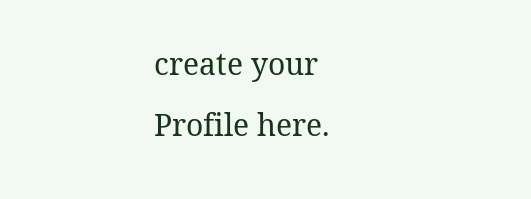create your Profile here.